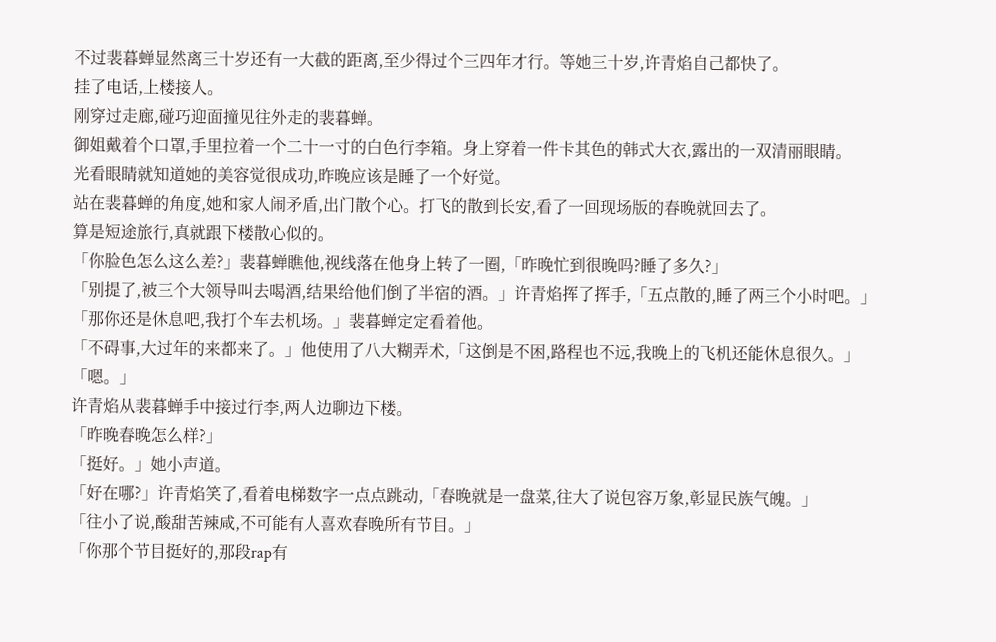不过裴暮蝉显然离三十岁还有一大截的距离,至少得过个三四年才行。等她三十岁,许青焰自己都快了。
挂了电话,上楼接人。
刚穿过走廊,碰巧迎面撞见往外走的裴暮蝉。
御姐戴着个口罩,手里拉着一个二十一寸的白色行李箱。身上穿着一件卡其色的韩式大衣,露出的一双清丽眼睛。
光看眼睛就知道她的美容觉很成功,昨晚应该是睡了一个好觉。
站在裴暮蝉的角度,她和家人闹矛盾,出门散个心。打飞的散到长安,看了一回现场版的春晚就回去了。
算是短途旅行,真就跟下楼散心似的。
「你脸色怎么这么差?」裴暮蝉瞧他,视线落在他身上转了一圈,「昨晚忙到很晚吗?睡了多久?」
「别提了,被三个大领导叫去喝酒,结果给他们倒了半宿的酒。」许青焰挥了挥手,「五点散的,睡了两三个小时吧。」
「那你还是休息吧,我打个车去机场。」裴暮蝉定定看着他。
「不碍事,大过年的来都来了。」他使用了八大糊弄术,「这倒是不困,路程也不远,我晚上的飞机还能休息很久。」
「嗯。」
许青焰从裴暮蝉手中接过行李,两人边聊边下楼。
「昨晚春晚怎么样?」
「挺好。」她小声道。
「好在哪?」许青焰笑了,看着电梯数字一点点跳动,「春晚就是一盘菜,往大了说包容万象,彰显民族气魄。」
「往小了说,酸甜苦辣咸,不可能有人喜欢春晚所有节目。」
「你那个节目挺好的,那段rap有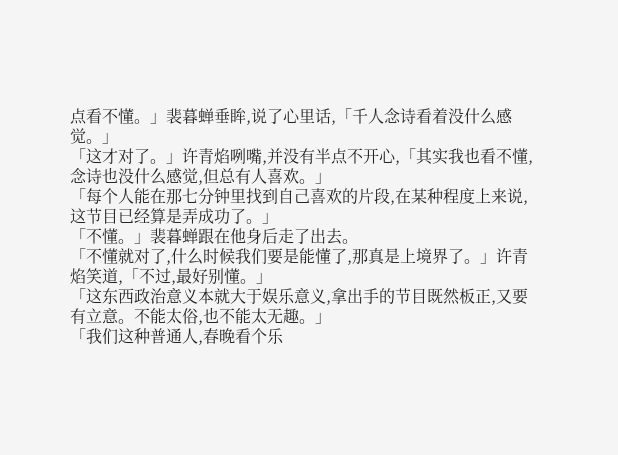点看不懂。」裴暮蝉垂眸,说了心里话,「千人念诗看着没什么感觉。」
「这才对了。」许青焰咧嘴,并没有半点不开心,「其实我也看不懂,念诗也没什么感觉,但总有人喜欢。」
「每个人能在那七分钟里找到自己喜欢的片段,在某种程度上来说,这节目已经算是弄成功了。」
「不懂。」裴暮蝉跟在他身后走了出去。
「不懂就对了,什么时候我们要是能懂了,那真是上境界了。」许青焰笑道,「不过,最好别懂。」
「这东西政治意义本就大于娱乐意义,拿出手的节目既然板正,又要有立意。不能太俗,也不能太无趣。」
「我们这种普通人,春晚看个乐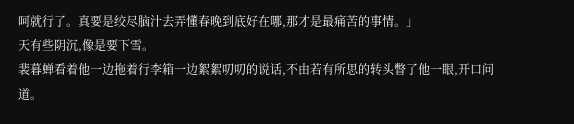呵就行了。真要是绞尽脑汁去弄懂春晚到底好在哪,那才是最痛苦的事情。」
天有些阴沉,像是要下雪。
裴暮蝉看着他一边拖着行李箱一边絮絮叨叨的说话,不由若有所思的转头瞥了他一眼,开口问道。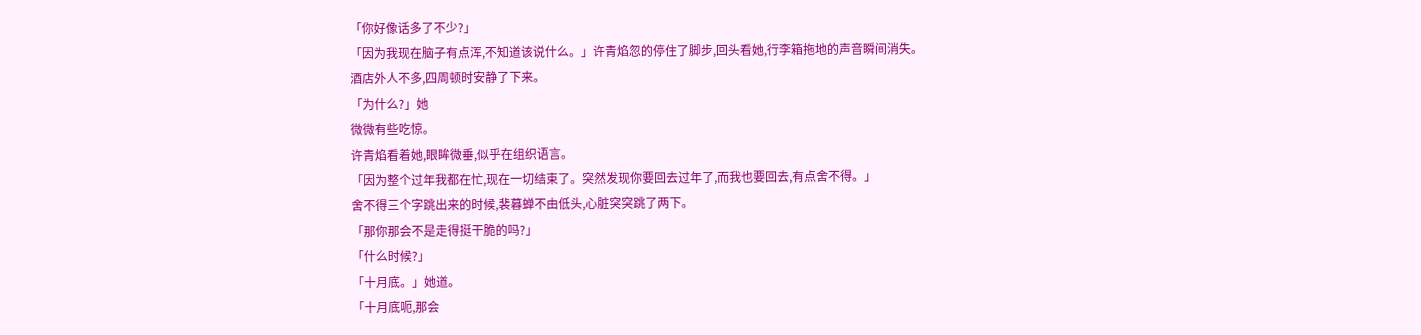「你好像话多了不少?」
「因为我现在脑子有点浑,不知道该说什么。」许青焰忽的停住了脚步,回头看她,行李箱拖地的声音瞬间消失。
酒店外人不多,四周顿时安静了下来。
「为什么?」她
微微有些吃惊。
许青焰看着她,眼眸微垂,似乎在组织语言。
「因为整个过年我都在忙,现在一切结束了。突然发现你要回去过年了,而我也要回去,有点舍不得。」
舍不得三个字跳出来的时候,裴暮蝉不由低头,心脏突突跳了两下。
「那你那会不是走得挺干脆的吗?」
「什么时候?」
「十月底。」她道。
「十月底呃,那会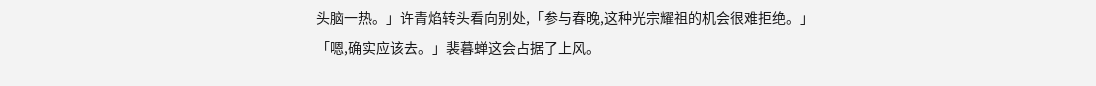头脑一热。」许青焰转头看向别处,「参与春晚,这种光宗耀祖的机会很难拒绝。」
「嗯,确实应该去。」裴暮蝉这会占据了上风。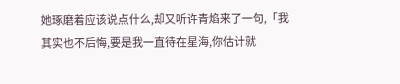她琢磨着应该说点什么,却又听许青焰来了一句,「我其实也不后悔,要是我一直待在星海,你估计就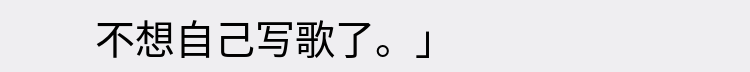不想自己写歌了。」